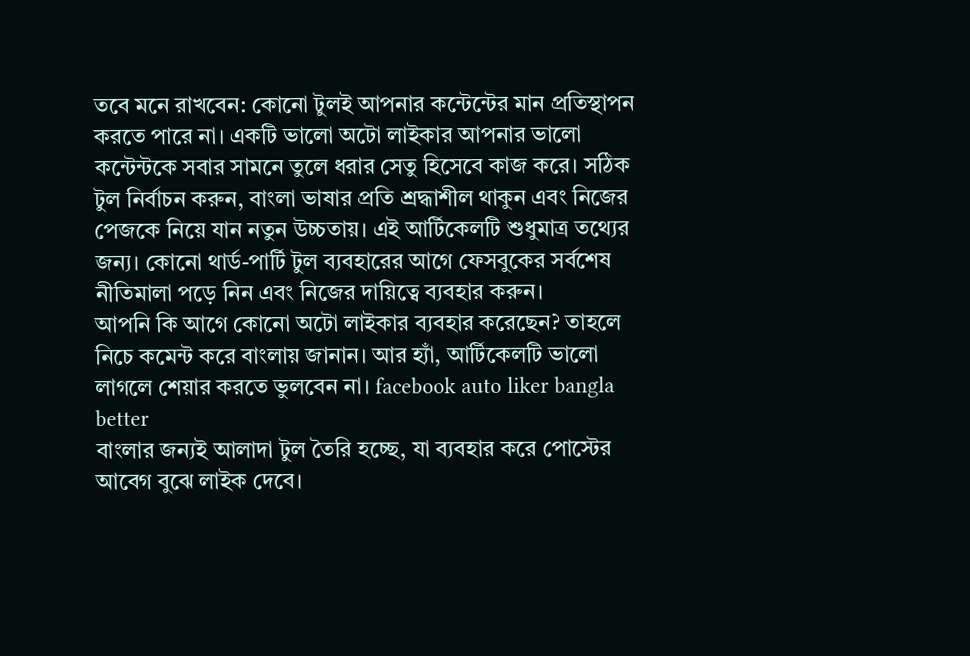তবে মনে রাখবেন: কোনো টুলই আপনার কন্টেন্টের মান প্রতিস্থাপন করতে পারে না। একটি ভালো অটো লাইকার আপনার ভালো কন্টেন্টকে সবার সামনে তুলে ধরার সেতু হিসেবে কাজ করে। সঠিক টুল নির্বাচন করুন, বাংলা ভাষার প্রতি শ্রদ্ধাশীল থাকুন এবং নিজের পেজকে নিয়ে যান নতুন উচ্চতায়। এই আর্টিকেলটি শুধুমাত্র তথ্যের জন্য। কোনো থার্ড-পার্টি টুল ব্যবহারের আগে ফেসবুকের সর্বশেষ নীতিমালা পড়ে নিন এবং নিজের দায়িত্বে ব্যবহার করুন।
আপনি কি আগে কোনো অটো লাইকার ব্যবহার করেছেন? তাহলে নিচে কমেন্ট করে বাংলায় জানান। আর হ্যাঁ, আর্টিকেলটি ভালো লাগলে শেয়ার করতে ভুলবেন না। facebook auto liker bangla better
বাংলার জন্যই আলাদা টুল তৈরি হচ্ছে, যা ব্যবহার করে পোস্টের আবেগ বুঝে লাইক দেবে।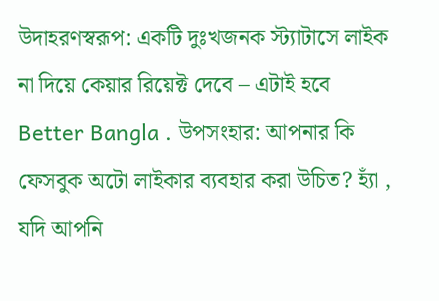উদাহরণস্বরূপ: একটি দুঃখজনক স্ট্যাটাসে লাইক না দিয়ে কেয়ার রিয়েক্ট দেবে – এটাই হবে Better Bangla . উপসংহার: আপনার কি ফেসবুক অটো লাইকার ব্যবহার করা উচিত? হ্যাঁ , যদি আপনি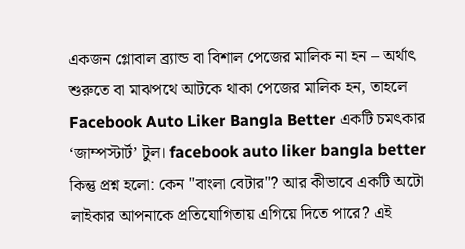একজন গ্লোবাল ব্র্যান্ড বা বিশাল পেজের মালিক না হন – অর্থাৎ শুরুতে বা মাঝপথে আটকে থাকা পেজের মালিক হন, তাহলে Facebook Auto Liker Bangla Better একটি চমৎকার ‘জাম্পস্টার্ট’ টুল। facebook auto liker bangla better
কিন্তু প্রশ্ন হলো: কেন "বাংলা বেটার"? আর কীভাবে একটি অটো লাইকার আপনাকে প্রতিযোগিতায় এগিয়ে দিতে পারে? এই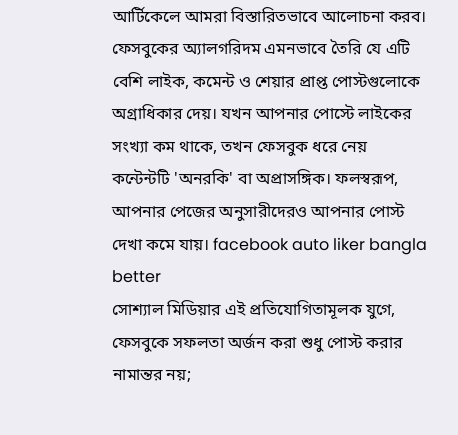আর্টিকেলে আমরা বিস্তারিতভাবে আলোচনা করব। ফেসবুকের অ্যালগরিদম এমনভাবে তৈরি যে এটি বেশি লাইক, কমেন্ট ও শেয়ার প্রাপ্ত পোস্টগুলোকে অগ্রাধিকার দেয়। যখন আপনার পোস্টে লাইকের সংখ্যা কম থাকে, তখন ফেসবুক ধরে নেয় কন্টেন্টটি 'অনরকি' বা অপ্রাসঙ্গিক। ফলস্বরূপ, আপনার পেজের অনুসারীদেরও আপনার পোস্ট দেখা কমে যায়। facebook auto liker bangla better
সোশ্যাল মিডিয়ার এই প্রতিযোগিতামূলক যুগে, ফেসবুকে সফলতা অর্জন করা শুধু পোস্ট করার নামান্তর নয়;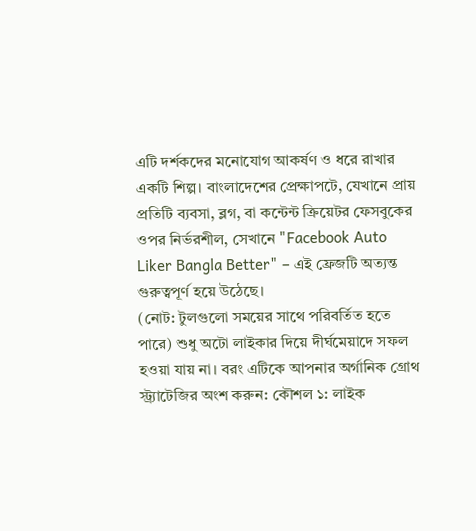এটি দর্শকদের মনোযোগ আকর্ষণ ও ধরে রাখার একটি শিল্প। বাংলাদেশের প্রেক্ষাপটে, যেখানে প্রায় প্রতিটি ব্যবসা, ব্লগ, বা কন্টেন্ট ক্রিয়েটর ফেসবুকের ওপর নির্ভরশীল, সেখানে "Facebook Auto Liker Bangla Better" – এই ফ্রেজটি অত্যন্ত গুরুত্বপূর্ণ হয়ে উঠেছে।
(নোট: টুলগুলো সময়ের সাথে পরিবর্তিত হতে পারে) শুধু অটো লাইকার দিয়ে দীর্ঘমেয়াদে সফল হওয়া যায় না। বরং এটিকে আপনার অর্গানিক গ্রোথ স্ট্র্যাটেজির অংশ করুন: কৌশল ১: লাইক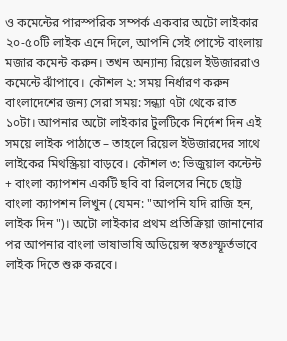ও কমেন্টের পারস্পরিক সম্পর্ক একবার অটো লাইকার ২০-৫০টি লাইক এনে দিলে, আপনি সেই পোস্টে বাংলায় মজার কমেন্ট করুন। তখন অন্যান্য রিয়েল ইউজাররাও কমেন্টে ঝাঁপাবে। কৌশল ২: সময় নির্ধারণ করুন বাংলাদেশের জন্য সেরা সময়: সন্ধ্যা ৭টা থেকে রাত ১০টা। আপনার অটো লাইকার টুলটিকে নির্দেশ দিন এই সময়ে লাইক পাঠাতে – তাহলে রিয়েল ইউজারদের সাথে লাইকের মিথস্ক্রিয়া বাড়বে। কৌশল ৩: ভিজুয়াল কন্টেন্ট + বাংলা ক্যাপশন একটি ছবি বা রিলসের নিচে ছোট্ট বাংলা ক্যাপশন লিখুন (যেমন: "আপনি যদি রাজি হন, লাইক দিন")। অটো লাইকার প্রথম প্রতিক্রিয়া জানানোর পর আপনার বাংলা ভাষাভাষি অডিয়েন্স স্বতঃস্ফূর্তভাবে লাইক দিতে শুরু করবে।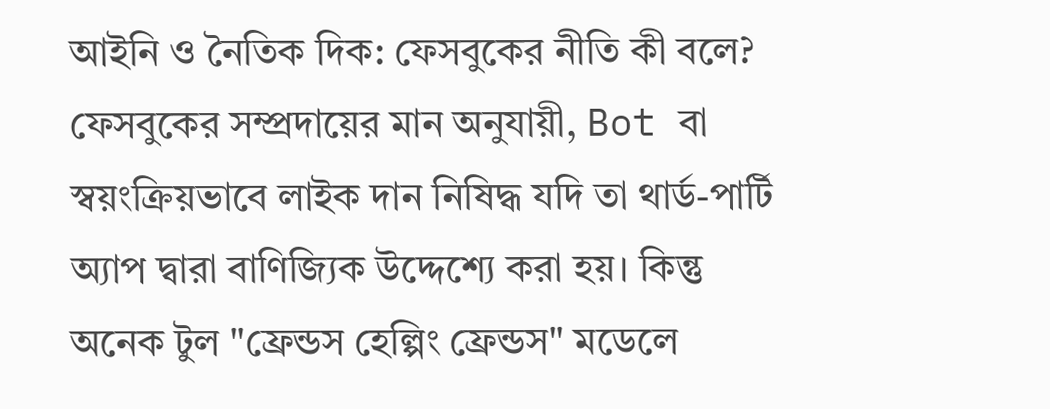আইনি ও নৈতিক দিক: ফেসবুকের নীতি কী বলে? ফেসবুকের সম্প্রদায়ের মান অনুযায়ী, Bot বা স্বয়ংক্রিয়ভাবে লাইক দান নিষিদ্ধ যদি তা থার্ড-পার্টি অ্যাপ দ্বারা বাণিজ্যিক উদ্দেশ্যে করা হয়। কিন্তু অনেক টুল "ফ্রেন্ডস হেল্পিং ফ্রেন্ডস" মডেলে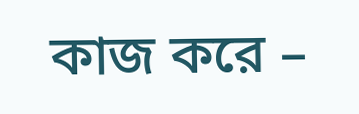কাজ করে –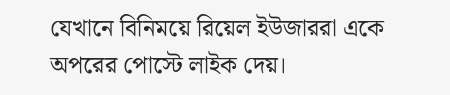যেখানে বিনিময়ে রিয়েল ইউজাররা একে অপরের পোস্টে লাইক দেয়।